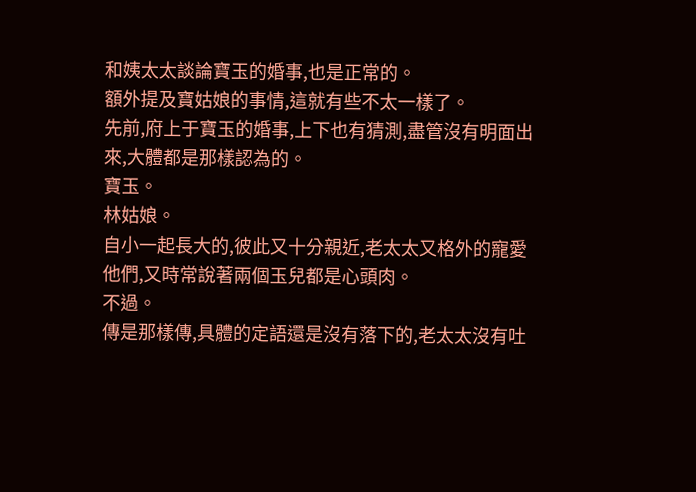和姨太太談論寶玉的婚事,也是正常的。
額外提及寶姑娘的事情,這就有些不太一樣了。
先前,府上于寶玉的婚事,上下也有猜測,盡管沒有明面出來,大體都是那樣認為的。
寶玉。
林姑娘。
自小一起長大的,彼此又十分親近,老太太又格外的寵愛他們,又時常說著兩個玉兒都是心頭肉。
不過。
傳是那樣傳,具體的定語還是沒有落下的,老太太沒有吐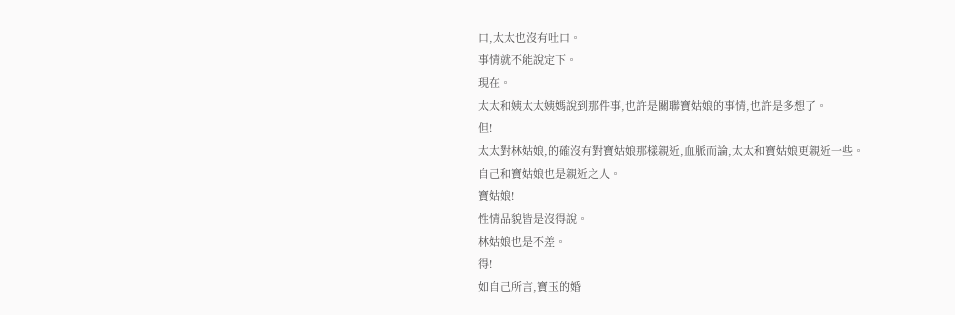口,太太也沒有吐口。
事情就不能說定下。
現在。
太太和姨太太姨媽說到那件事,也許是關聯寶姑娘的事情,也許是多想了。
但!
太太對林姑娘,的確沒有對寶姑娘那樣親近,血脈而論,太太和寶姑娘更親近一些。
自己和寶姑娘也是親近之人。
寶姑娘!
性情品貌皆是沒得說。
林姑娘也是不差。
得!
如自己所言,寶玉的婚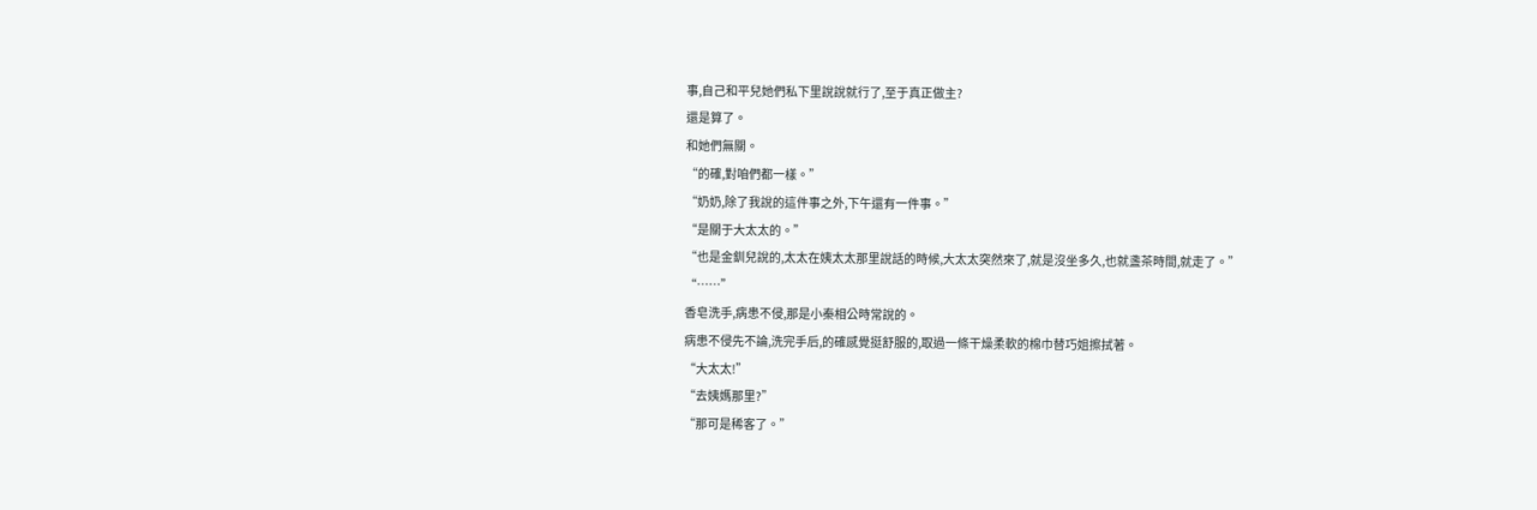事,自己和平兒她們私下里說說就行了,至于真正做主?
還是算了。
和她們無關。
“的確,對咱們都一樣。”
“奶奶,除了我說的這件事之外,下午還有一件事。”
“是關于大太太的。”
“也是金釧兒說的,太太在姨太太那里說話的時候,大太太突然來了,就是沒坐多久,也就盞茶時間,就走了。”
“……”
香皂洗手,病患不侵,那是小秦相公時常說的。
病患不侵先不論,洗完手后,的確感覺挺舒服的,取過一條干燥柔軟的棉巾替巧姐擦拭著。
“大太太!”
“去姨媽那里?”
“那可是稀客了。”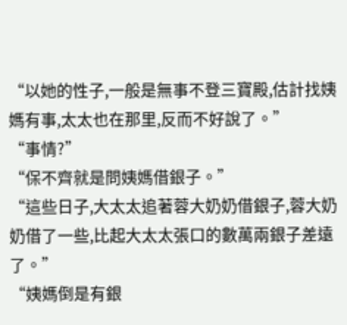“以她的性子,一般是無事不登三寶殿,估計找姨媽有事,太太也在那里,反而不好說了。”
“事情?”
“保不齊就是問姨媽借銀子。”
“這些日子,大太太追著蓉大奶奶借銀子,蓉大奶奶借了一些,比起大太太張口的數萬兩銀子差遠了。”
“姨媽倒是有銀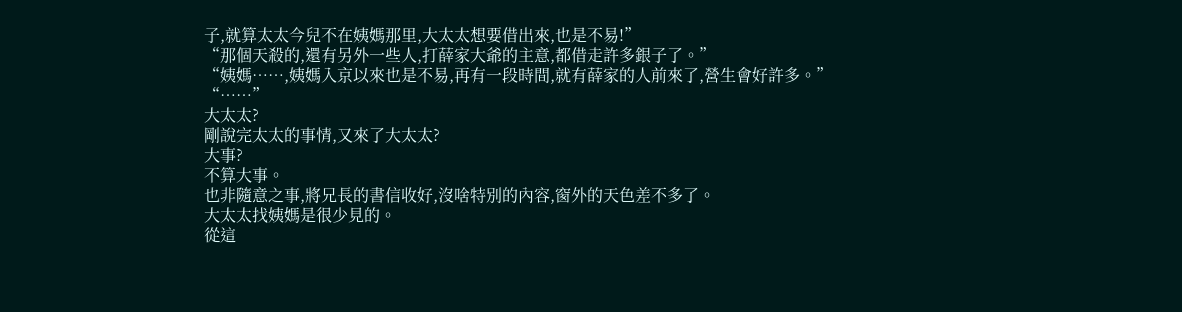子,就算太太今兒不在姨媽那里,大太太想要借出來,也是不易!”
“那個天殺的,還有另外一些人,打薛家大爺的主意,都借走許多銀子了。”
“姨媽……,姨媽入京以來也是不易,再有一段時間,就有薛家的人前來了,營生會好許多。”
“……”
大太太?
剛說完太太的事情,又來了大太太?
大事?
不算大事。
也非隨意之事,將兄長的書信收好,沒啥特別的內容,窗外的天色差不多了。
大太太找姨媽是很少見的。
從這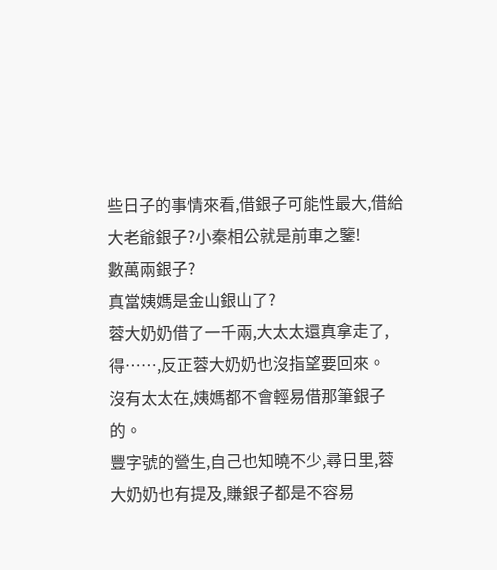些日子的事情來看,借銀子可能性最大,借給大老爺銀子?小秦相公就是前車之鑒!
數萬兩銀子?
真當姨媽是金山銀山了?
蓉大奶奶借了一千兩,大太太還真拿走了,得……,反正蓉大奶奶也沒指望要回來。
沒有太太在,姨媽都不會輕易借那筆銀子的。
豐字號的營生,自己也知曉不少,尋日里,蓉大奶奶也有提及,賺銀子都是不容易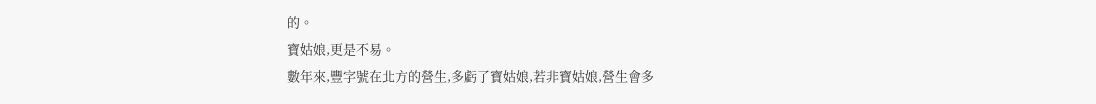的。
寶姑娘,更是不易。
數年來,豐字號在北方的營生,多虧了寶姑娘,若非寶姑娘,營生會多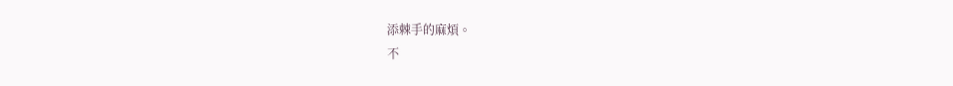添棘手的麻煩。
不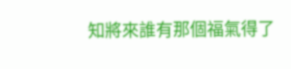知將來誰有那個福氣得了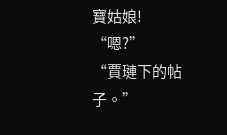寶姑娘!
“嗯?”
“賈璉下的帖子。”